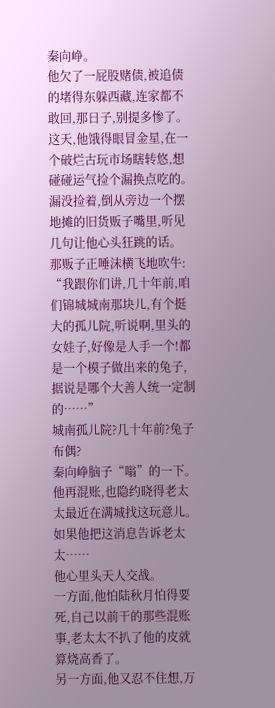秦向峥。
他欠了一屁股赌债,被追债的堵得东躲西藏,连家都不敢回,那日子,别提多惨了。
这天,他饿得眼冒金星,在一个破烂古玩市场瞎转悠,想碰碰运气捡个漏换点吃的。
漏没捡着,倒从旁边一个摆地摊的旧货贩子嘴里,听见几句让他心头狂跳的话。
那贩子正唾沫横飞地吹牛:
“我跟你们讲,几十年前,咱们锦城城南那块儿,有个挺大的孤儿院,听说啊,里头的女娃子,好像是人手一个!都是一个模子做出来的兔子,据说是哪个大善人统一定制的……”
城南孤儿院?几十年前?兔子布偶?
秦向峥脑子“嗡”的一下。
他再混账,也隐约晓得老太太最近在满城找这玩意儿。
如果他把这消息告诉老太太……
他心里头天人交战。
一方面,他怕陆秋月怕得要死,自己以前干的那些混账事,老太太不扒了他的皮就算烧高香了。
另一方面,他又忍不住想,万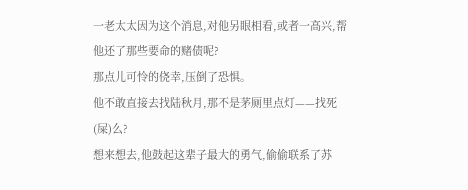一老太太因为这个消息,对他另眼相看,或者一高兴,帮他还了那些要命的赌债呢?
那点儿可怜的侥幸,压倒了恐惧。
他不敢直接去找陆秋月,那不是茅厕里点灯——找死(屎)么?
想来想去,他鼓起这辈子最大的勇气,偷偷联系了苏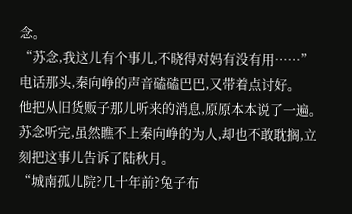念。
“苏念,我这儿有个事儿,不晓得对妈有没有用……”
电话那头,秦向峥的声音磕磕巴巴,又带着点讨好。
他把从旧货贩子那儿听来的消息,原原本本说了一遍。
苏念听完,虽然瞧不上秦向峥的为人,却也不敢耽搁,立刻把这事儿告诉了陆秋月。
“城南孤儿院?几十年前?兔子布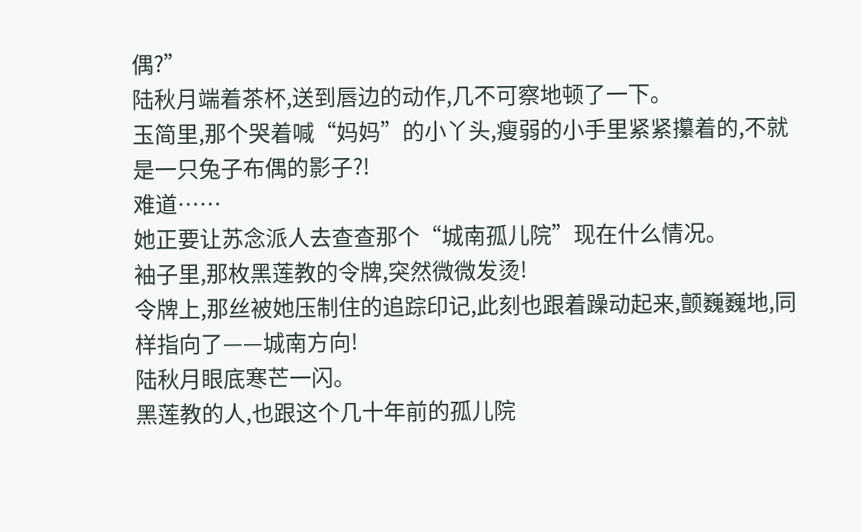偶?”
陆秋月端着茶杯,送到唇边的动作,几不可察地顿了一下。
玉简里,那个哭着喊“妈妈”的小丫头,瘦弱的小手里紧紧攥着的,不就是一只兔子布偶的影子?!
难道……
她正要让苏念派人去查查那个“城南孤儿院”现在什么情况。
袖子里,那枚黑莲教的令牌,突然微微发烫!
令牌上,那丝被她压制住的追踪印记,此刻也跟着躁动起来,颤巍巍地,同样指向了——城南方向!
陆秋月眼底寒芒一闪。
黑莲教的人,也跟这个几十年前的孤儿院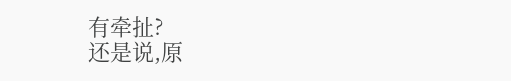有牵扯?
还是说,原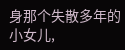身那个失散多年的小女儿,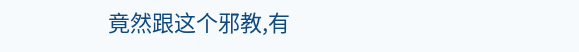竟然跟这个邪教,有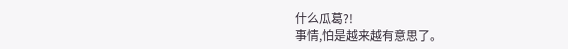什么瓜葛?!
事情,怕是越来越有意思了。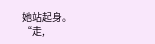她站起身。
“走,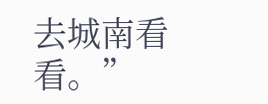去城南看看。”